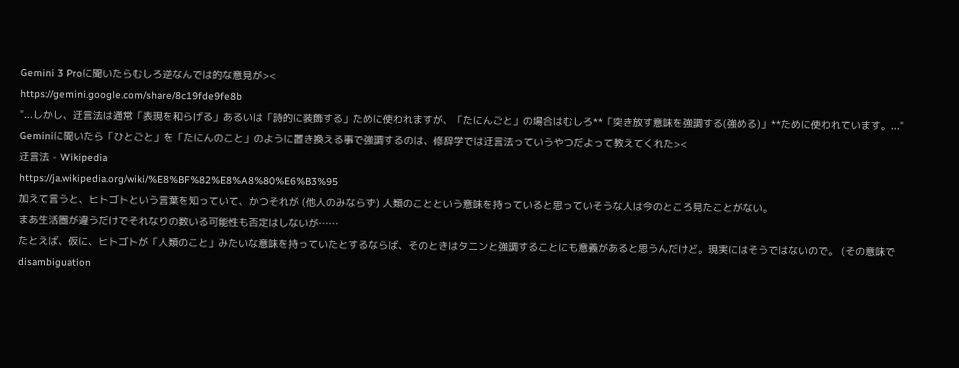Gemini 3 Proに聞いたらむしろ逆なんでは的な意見が><
https://gemini.google.com/share/8c19fde9fe8b
"...しかし、迂言法は通常「表現を和らげる」あるいは「詩的に装飾する」ために使われますが、「たにんごと」の場合はむしろ**「突き放す意味を強調する(強める)」**ために使われています。..."
Geminiに聞いたら「ひとごと」を「たにんのこと」のように置き換える事で強調するのは、修辞学では迂言法っていうやつだよって教えてくれた><
迂言法 - Wikipedia
https://ja.wikipedia.org/wiki/%E8%BF%82%E8%A8%80%E6%B3%95
加えて言うと、ヒトゴトという言葉を知っていて、かつそれが (他人のみならず) 人類のことという意味を持っていると思っていそうな人は今のところ見たことがない。
まあ生活圏が違うだけでそれなりの数いる可能性も否定はしないが……
たとえば、仮に、ヒトゴトが「人類のこと」みたいな意味を持っていたとするならば、そのときはタニンと強調することにも意義があると思うんだけど。現実にはそうではないので。 (その意味で disambiguation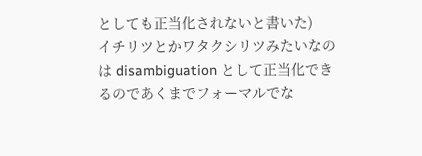としても正当化されないと書いた)
イチリツとかワタクシリツみたいなのは disambiguation として正当化できるのであくまでフォーマルでな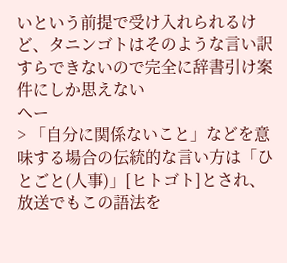いという前提で受け入れられるけど、タニンゴトはそのような言い訳すらできないので完全に辞書引け案件にしか思えない
ヘー
> 「自分に関係ないこと」などを意味する場合の伝統的な言い方は「ひとごと(人事)」[ヒトゴト]とされ、放送でもこの語法を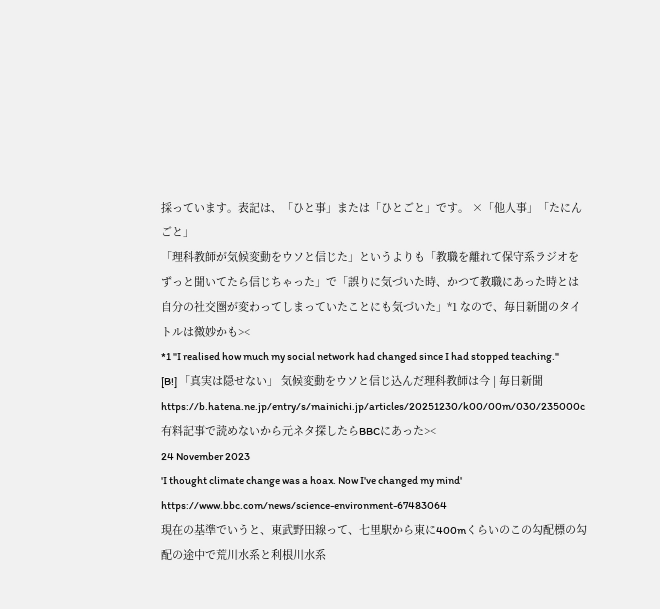採っています。表記は、「ひと事」または「ひとごと」です。 ×「他人事」「たにんごと」
「理科教師が気候変動をウソと信じた」というよりも「教職を離れて保守系ラジオをずっと聞いてたら信じちゃった」で「誤りに気づいた時、かつて教職にあった時とは自分の社交圏が変わってしまっていたことにも気づいた」*1 なので、毎日新聞のタイトルは微妙かも><
*1 "I realised how much my social network had changed since I had stopped teaching."
[B!] 「真実は隠せない」 気候変動をウソと信じ込んだ理科教師は今 | 毎日新聞
https://b.hatena.ne.jp/entry/s/mainichi.jp/articles/20251230/k00/00m/030/235000c
有料記事で読めないから元ネタ探したらBBCにあった><
24 November 2023
'I thought climate change was a hoax. Now I've changed my mind'
https://www.bbc.com/news/science-environment-67483064
現在の基準でいうと、東武野田線って、七里駅から東に400mくらいのこの勾配標の勾配の途中で荒川水系と利根川水系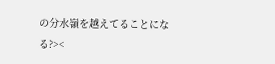の分水嶺を越えてることになる?><